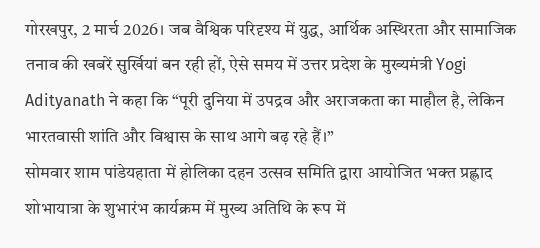गोरखपुर, 2 मार्च 2026। जब वैश्विक परिदृश्य में युद्ध, आर्थिक अस्थिरता और सामाजिक तनाव की खबरें सुर्खियां बन रही हों, ऐसे समय में उत्तर प्रदेश के मुख्यमंत्री Yogi Adityanath ने कहा कि “पूरी दुनिया में उपद्रव और अराजकता का माहौल है, लेकिन भारतवासी शांति और विश्वास के साथ आगे बढ़ रहे हैं।”
सोमवार शाम पांडेयहाता में होलिका दहन उत्सव समिति द्वारा आयोजित भक्त प्रह्लाद शोभायात्रा के शुभारंभ कार्यक्रम में मुख्य अतिथि के रूप में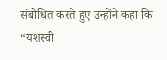संबोधित करते हुए उन्होंने कहा कि “यशस्वी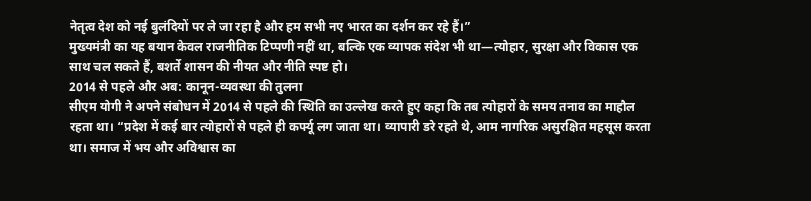नेतृत्व देश को नई बुलंदियों पर ले जा रहा है और हम सभी नए भारत का दर्शन कर रहे हैं।”
मुख्यमंत्री का यह बयान केवल राजनीतिक टिप्पणी नहीं था, बल्कि एक व्यापक संदेश भी था—त्योहार, सुरक्षा और विकास एक साथ चल सकते हैं, बशर्ते शासन की नीयत और नीति स्पष्ट हो।
2014 से पहले और अब: कानून-व्यवस्था की तुलना
सीएम योगी ने अपने संबोधन में 2014 से पहले की स्थिति का उल्लेख करते हुए कहा कि तब त्योहारों के समय तनाव का माहौल रहता था। “प्रदेश में कई बार त्योहारों से पहले ही कर्फ्यू लग जाता था। व्यापारी डरे रहते थे, आम नागरिक असुरक्षित महसूस करता था। समाज में भय और अविश्वास का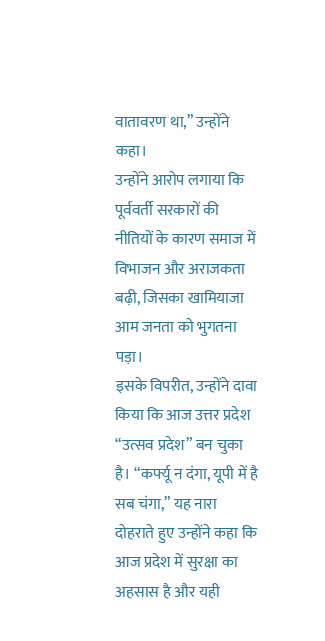वातावरण था,” उन्होंने कहा।
उन्होंने आरोप लगाया कि पूर्ववर्ती सरकारों की नीतियों के कारण समाज में विभाजन और अराजकता बढ़ी, जिसका खामियाजा आम जनता को भुगतना पड़ा।
इसके विपरीत, उन्होंने दावा किया कि आज उत्तर प्रदेश “उत्सव प्रदेश” बन चुका है। “कर्फ्यू न दंगा, यूपी में है सब चंगा,” यह नारा दोहराते हुए उन्होंने कहा कि आज प्रदेश में सुरक्षा का अहसास है और यही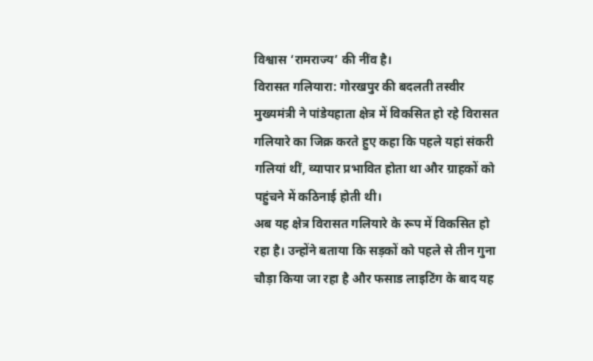विश्वास ‘रामराज्य’ की नींव है।
विरासत गलियारा: गोरखपुर की बदलती तस्वीर
मुख्यमंत्री ने पांडेयहाता क्षेत्र में विकसित हो रहे विरासत गलियारे का जिक्र करते हुए कहा कि पहले यहां संकरी गलियां थीं, व्यापार प्रभावित होता था और ग्राहकों को पहुंचने में कठिनाई होती थी।
अब यह क्षेत्र विरासत गलियारे के रूप में विकसित हो रहा है। उन्होंने बताया कि सड़कों को पहले से तीन गुना चौड़ा किया जा रहा है और फसाड लाइटिंग के बाद यह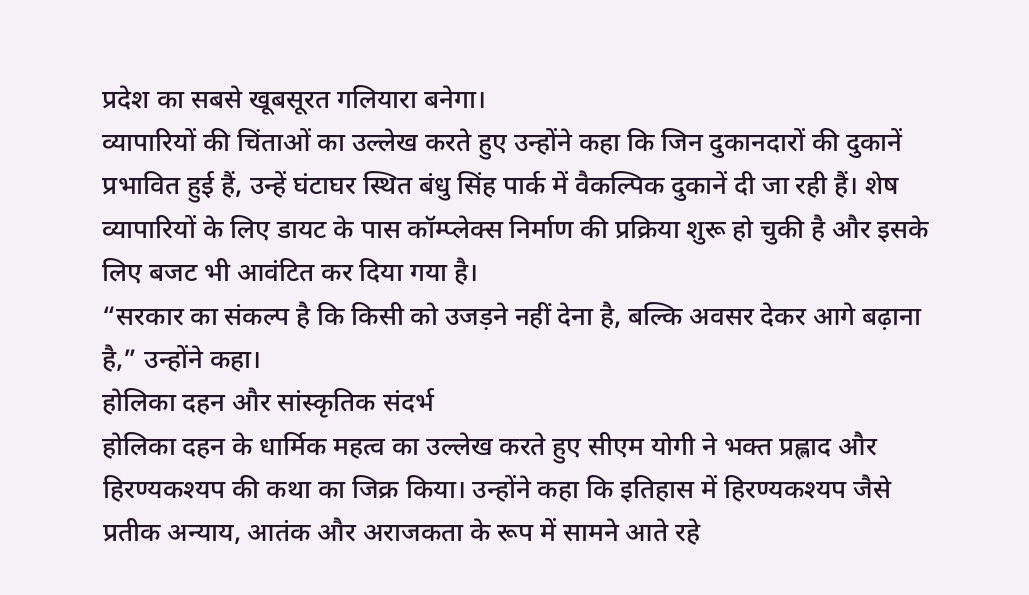प्रदेश का सबसे खूबसूरत गलियारा बनेगा।
व्यापारियों की चिंताओं का उल्लेख करते हुए उन्होंने कहा कि जिन दुकानदारों की दुकानें प्रभावित हुई हैं, उन्हें घंटाघर स्थित बंधु सिंह पार्क में वैकल्पिक दुकानें दी जा रही हैं। शेष व्यापारियों के लिए डायट के पास कॉम्प्लेक्स निर्माण की प्रक्रिया शुरू हो चुकी है और इसके लिए बजट भी आवंटित कर दिया गया है।
“सरकार का संकल्प है कि किसी को उजड़ने नहीं देना है, बल्कि अवसर देकर आगे बढ़ाना है,” उन्होंने कहा।
होलिका दहन और सांस्कृतिक संदर्भ
होलिका दहन के धार्मिक महत्व का उल्लेख करते हुए सीएम योगी ने भक्त प्रह्लाद और हिरण्यकश्यप की कथा का जिक्र किया। उन्होंने कहा कि इतिहास में हिरण्यकश्यप जैसे प्रतीक अन्याय, आतंक और अराजकता के रूप में सामने आते रहे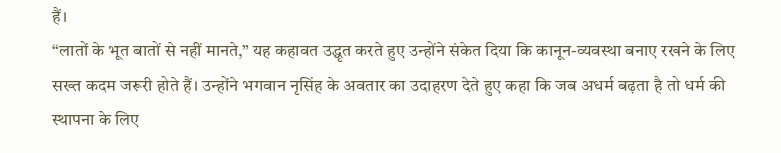हैं।
“लातों के भूत बातों से नहीं मानते,” यह कहावत उद्धृत करते हुए उन्होंने संकेत दिया कि कानून-व्यवस्था बनाए रखने के लिए सख्त कदम जरूरी होते हैं। उन्होंने भगवान नृसिंह के अवतार का उदाहरण देते हुए कहा कि जब अधर्म बढ़ता है तो धर्म की स्थापना के लिए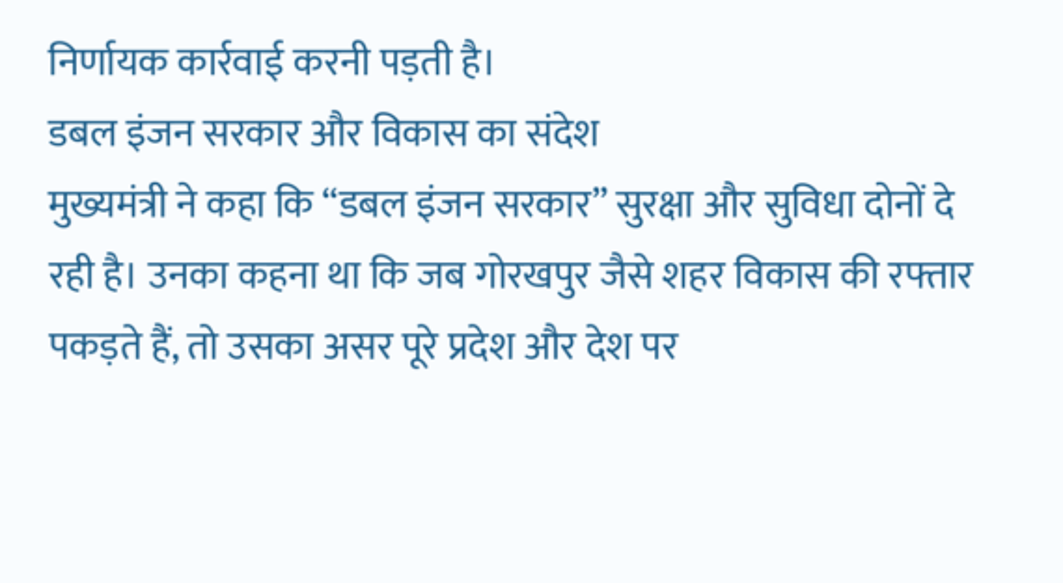निर्णायक कार्रवाई करनी पड़ती है।
डबल इंजन सरकार और विकास का संदेश
मुख्यमंत्री ने कहा कि “डबल इंजन सरकार” सुरक्षा और सुविधा दोनों दे रही है। उनका कहना था कि जब गोरखपुर जैसे शहर विकास की रफ्तार पकड़ते हैं, तो उसका असर पूरे प्रदेश और देश पर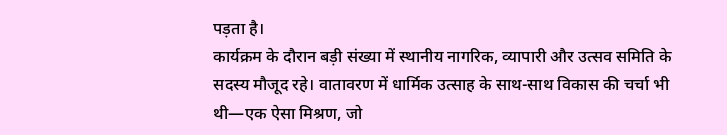पड़ता है।
कार्यक्रम के दौरान बड़ी संख्या में स्थानीय नागरिक, व्यापारी और उत्सव समिति के सदस्य मौजूद रहे। वातावरण में धार्मिक उत्साह के साथ-साथ विकास की चर्चा भी थी—एक ऐसा मिश्रण, जो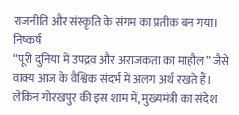राजनीति और संस्कृति के संगम का प्रतीक बन गया।
निष्कर्ष
“पूरी दुनिया में उपद्रव और अराजकता का माहौल” जैसे वाक्य आज के वैश्विक संदर्भ में अलग अर्थ रखते हैं। लेकिन गोरखपुर की इस शाम में, मुख्यमंत्री का संदेश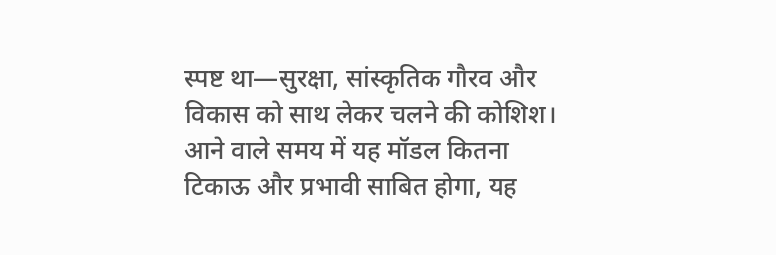स्पष्ट था—सुरक्षा, सांस्कृतिक गौरव और विकास को साथ लेकर चलने की कोशिश।
आने वाले समय में यह मॉडल कितना टिकाऊ और प्रभावी साबित होगा, यह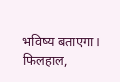भविष्य बताएगा। फिलहाल,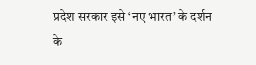प्रदेश सरकार इसे ‘नए भारत’ के दर्शन के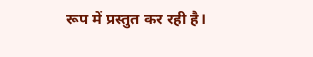रूप में प्रस्तुत कर रही है।